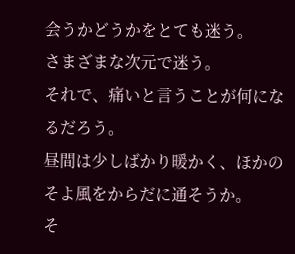会うかどうかをとても迷う。
さまざまな次元で迷う。
それで、痛いと言うことが何になるだろう。
昼間は少しばかり暖かく、ほかのそよ風をからだに通そうか。
そ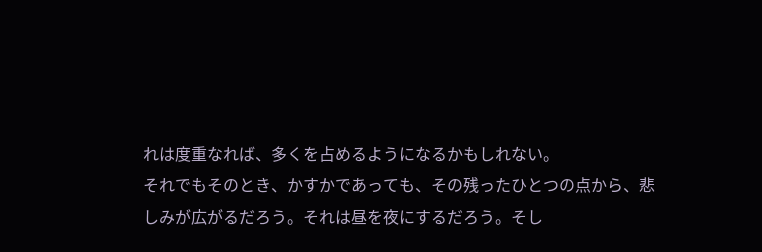れは度重なれば、多くを占めるようになるかもしれない。
それでもそのとき、かすかであっても、その残ったひとつの点から、悲しみが広がるだろう。それは昼を夜にするだろう。そし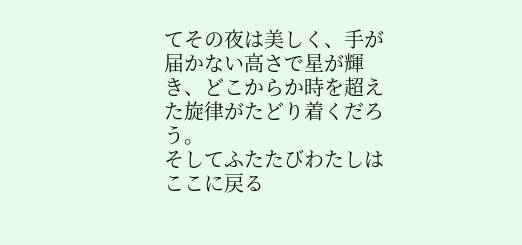てその夜は美しく、手が届かない高さで星が輝き、どこからか時を超えた旋律がたどり着くだろう。
そしてふたたびわたしはここに戻る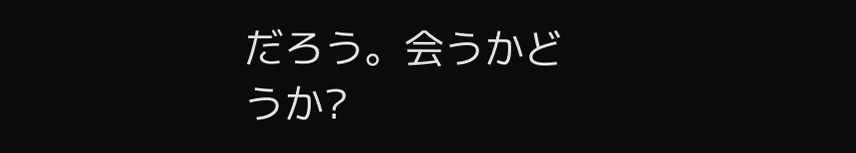だろう。会うかどうか?